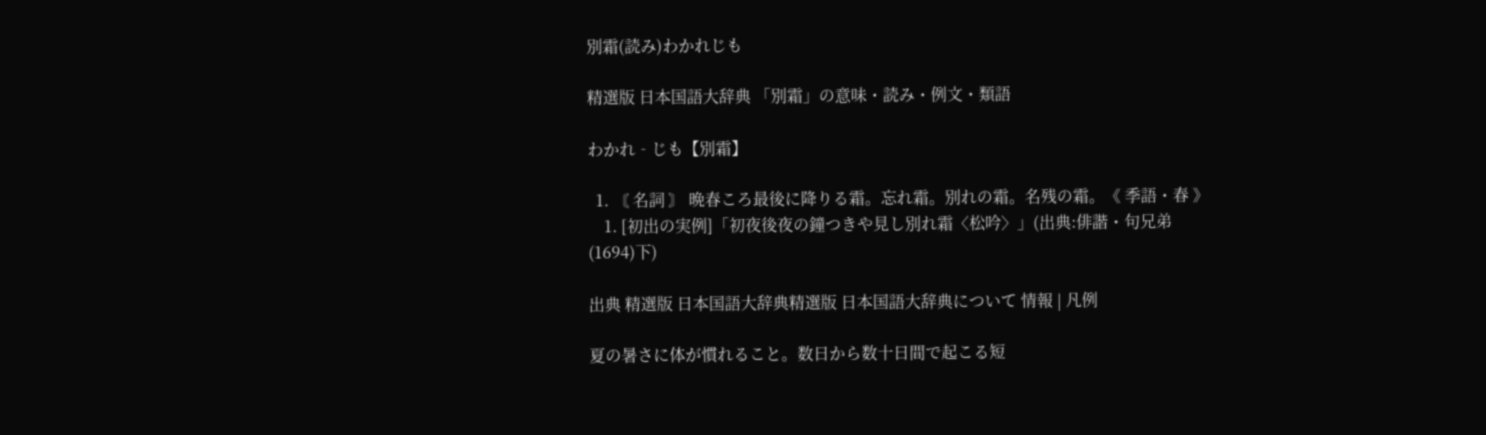別霜(読み)わかれじも

精選版 日本国語大辞典 「別霜」の意味・読み・例文・類語

わかれ‐じも【別霜】

  1. 〘 名詞 〙 晩春ころ最後に降りる霜。忘れ霜。別れの霜。名残の霜。《 季語・春 》
    1. [初出の実例]「初夜後夜の鐘つきや見し別れ霜〈松吟〉」(出典:俳諧・句兄弟(1694)下)

出典 精選版 日本国語大辞典精選版 日本国語大辞典について 情報 | 凡例

夏の暑さに体が慣れること。数日から数十日間で起こる短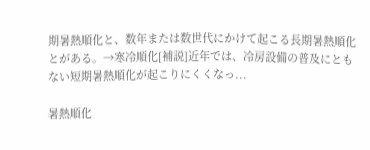期暑熱順化と、数年または数世代にかけて起こる長期暑熱順化とがある。→寒冷順化[補説]近年では、冷房設備の普及にともない短期暑熱順化が起こりにくくなっ...

暑熱順化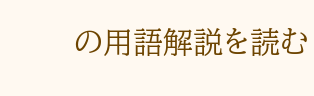の用語解説を読む